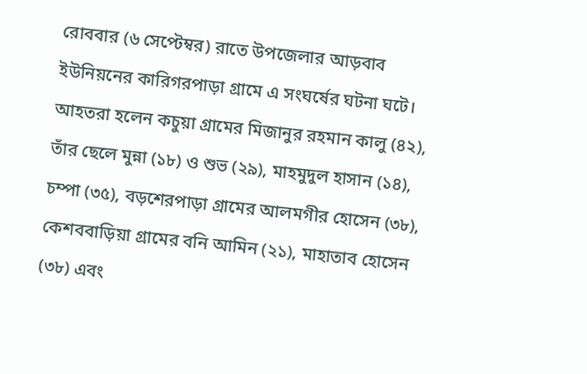রোববার (৬ সেপ্টেম্বর) রাতে উপজেলার আড়বাব ইউনিয়নের কারিগরপাড়া গ্রামে এ সংঘর্ষের ঘটনা ঘটে।
আহতরা হলেন কচুয়া গ্রামের মিজানুর রহমান কালু (৪২), তাঁর ছেলে মুন্না (১৮) ও শুভ (২৯), মাহমুদুল হাসান (১৪), চম্পা (৩৫), বড়শেরপাড়া গ্রামের আলমগীর হোসেন (৩৮), কেশববাড়িয়া গ্রামের বনি আমিন (২১), মাহাতাব হোসেন (৩৮) এবং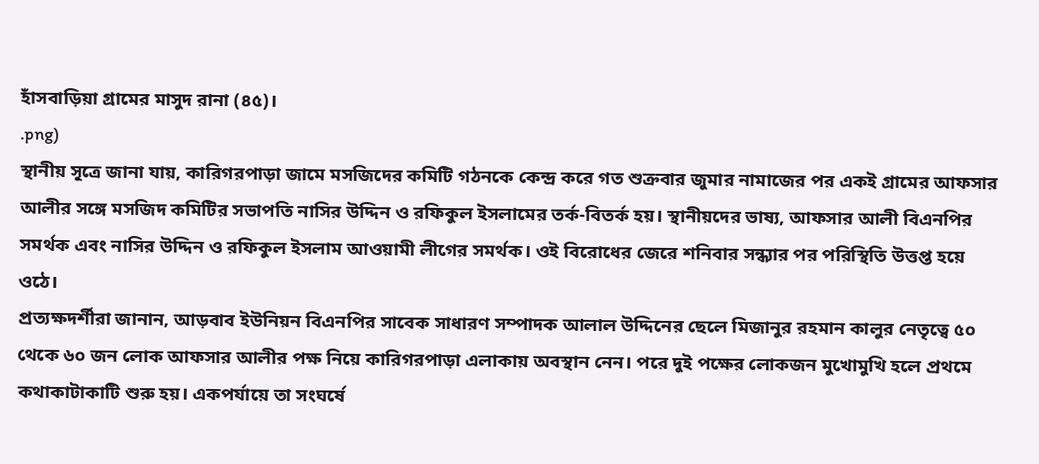হাঁসবাড়িয়া গ্রামের মাসুদ রানা (৪৫)।
.png)
স্থানীয় সূত্রে জানা যায়, কারিগরপাড়া জামে মসজিদের কমিটি গঠনকে কেন্দ্র করে গত শুক্রবার জুমার নামাজের পর একই গ্রামের আফসার আলীর সঙ্গে মসজিদ কমিটির সভাপতি নাসির উদ্দিন ও রফিকুল ইসলামের তর্ক-বিতর্ক হয়। স্থানীয়দের ভাষ্য, আফসার আলী বিএনপির সমর্থক এবং নাসির উদ্দিন ও রফিকুল ইসলাম আওয়ামী লীগের সমর্থক। ওই বিরোধের জেরে শনিবার সন্ধ্যার পর পরিস্থিতি উত্তপ্ত হয়ে ওঠে।
প্রত্যক্ষদর্শীরা জানান, আড়বাব ইউনিয়ন বিএনপির সাবেক সাধারণ সম্পাদক আলাল উদ্দিনের ছেলে মিজানুর রহমান কালুর নেতৃত্বে ৫০ থেকে ৬০ জন লোক আফসার আলীর পক্ষ নিয়ে কারিগরপাড়া এলাকায় অবস্থান নেন। পরে দুই পক্ষের লোকজন মুখোমুখি হলে প্রথমে কথাকাটাকাটি শুরু হয়। একপর্যায়ে তা সংঘর্ষে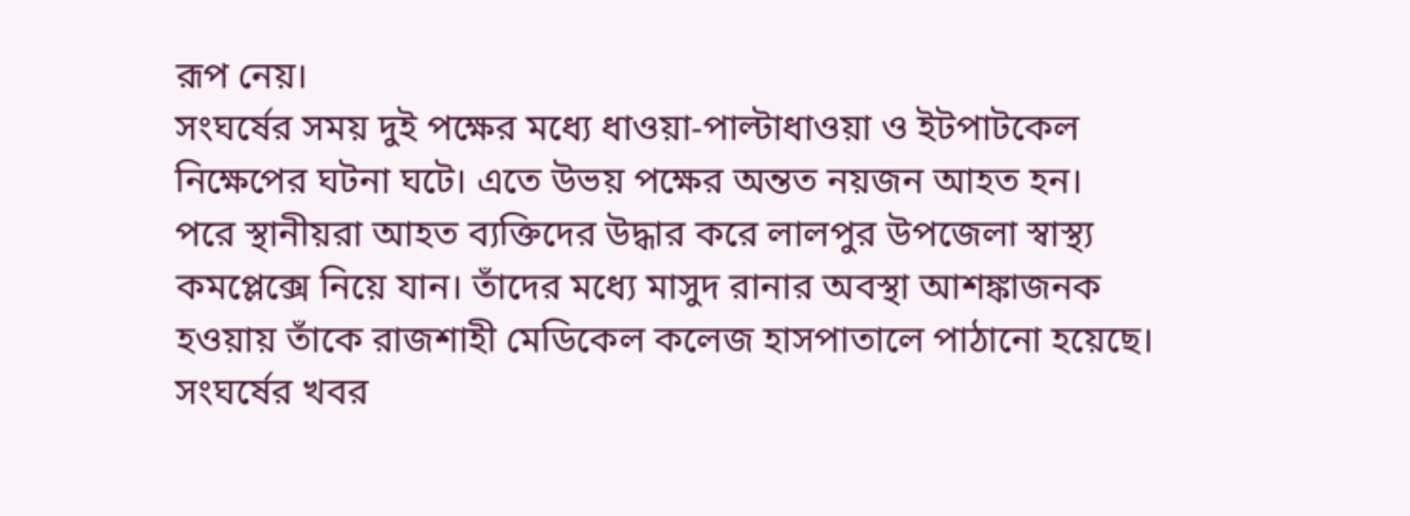রূপ নেয়।
সংঘর্ষের সময় দুই পক্ষের মধ্যে ধাওয়া-পাল্টাধাওয়া ও ইটপাটকেল নিক্ষেপের ঘটনা ঘটে। এতে উভয় পক্ষের অন্তত নয়জন আহত হন।
পরে স্থানীয়রা আহত ব্যক্তিদের উদ্ধার করে লালপুর উপজেলা স্বাস্থ্য কমপ্লেক্সে নিয়ে যান। তাঁদের মধ্যে মাসুদ রানার অবস্থা আশঙ্কাজনক হওয়ায় তাঁকে রাজশাহী মেডিকেল কলেজ হাসপাতালে পাঠানো হয়েছে।
সংঘর্ষের খবর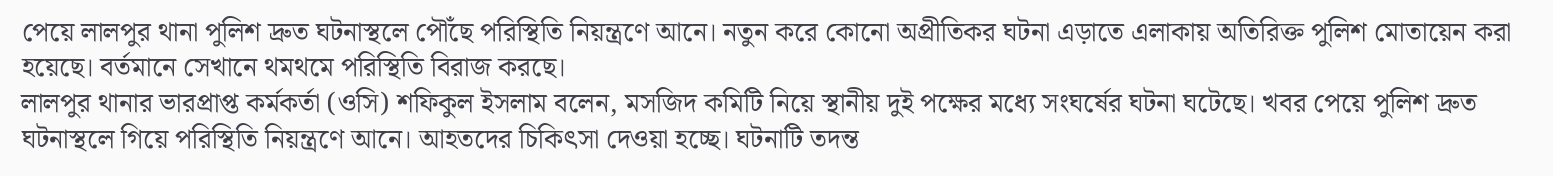পেয়ে লালপুর থানা পুলিশ দ্রুত ঘটনাস্থলে পৌঁছে পরিস্থিতি নিয়ন্ত্রণে আনে। নতুন করে কোনো অপ্রীতিকর ঘটনা এড়াতে এলাকায় অতিরিক্ত পুলিশ মোতায়েন করা হয়েছে। বর্তমানে সেখানে থমথমে পরিস্থিতি বিরাজ করছে।
লালপুর থানার ভারপ্রাপ্ত কর্মকর্তা (ওসি) শফিকুল ইসলাম বলেন, মসজিদ কমিটি নিয়ে স্থানীয় দুই পক্ষের মধ্যে সংঘর্ষের ঘটনা ঘটেছে। খবর পেয়ে পুলিশ দ্রুত ঘটনাস্থলে গিয়ে পরিস্থিতি নিয়ন্ত্রণে আনে। আহতদের চিকিৎসা দেওয়া হচ্ছে। ঘটনাটি তদন্ত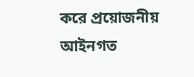করে প্রয়োজনীয় আইনগত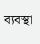ব্যবস্থা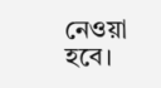নেওয়া হবে।